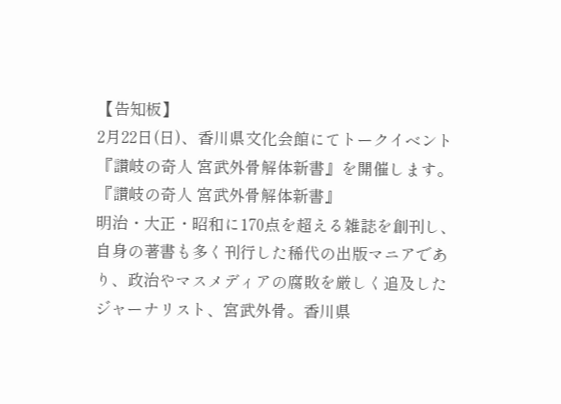【告知板】
2月22日(日)、香川県文化会館にてトークイベント『讃岐の奇人 宮武外骨解体新書』を開催します。
『讃岐の奇人 宮武外骨解体新書』
明治・大正・昭和に170点を超える雑誌を創刊し、自身の著書も多く刊行した稀代の出版マニアであり、政治やマスメディアの腐敗を厳しく追及したジャーナリスト、宮武外骨。香川県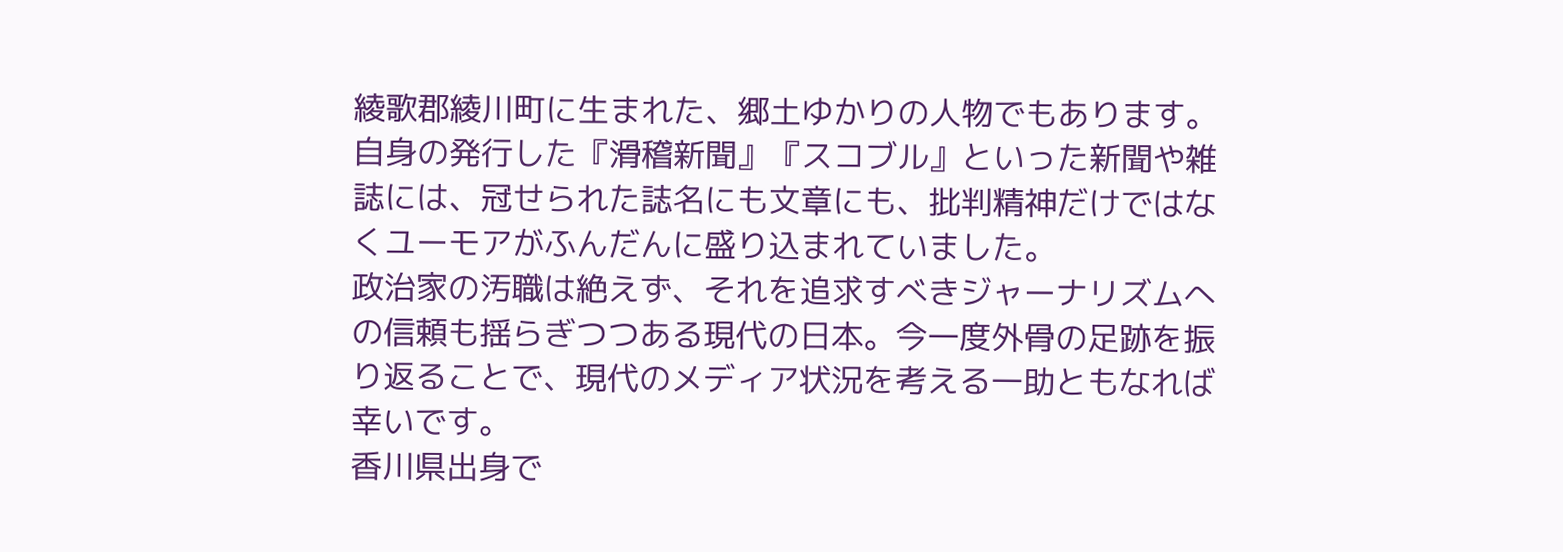綾歌郡綾川町に生まれた、郷土ゆかりの人物でもあります。
自身の発行した『滑稽新聞』『スコブル』といった新聞や雑誌には、冠せられた誌名にも文章にも、批判精神だけではなくユーモアがふんだんに盛り込まれていました。
政治家の汚職は絶えず、それを追求すべきジャーナリズムへの信頼も揺らぎつつある現代の日本。今一度外骨の足跡を振り返ることで、現代のメディア状況を考える一助ともなれば幸いです。
香川県出身で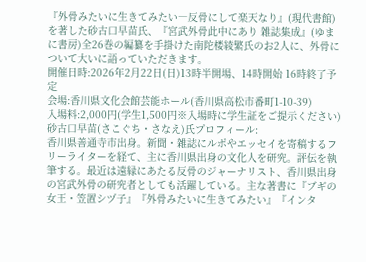『外骨みたいに生きてみたい―反骨にして楽天なり』(現代書館)を著した砂古口早苗氏、『宮武外骨此中にあり 雑誌集成』(ゆまに書房)全26巻の編纂を手掛けた南陀楼綾繁氏のお2人に、外骨について大いに語っていただきます。
開催日時:2026年2月22日(日)13時半開場、14時開始 16時終了予定
会場:香川県文化会館芸能ホール(香川県高松市番町1-10-39)
入場料:2,000円(学生1,500円※入場時に学生証をご提示ください)
砂古口早苗(さこぐち・さなえ)氏プロフィール:
香川県善通寺市出身。新聞・雑誌にルポやエッセイを寄稿するフリーライターを経て、主に香川県出身の文化人を研究。評伝を執筆する。最近は遠縁にあたる反骨のジャーナリスト、香川県出身の宮武外骨の研究者としても活躍している。主な著書に『ブギの女王・笠置シヅ子』『外骨みたいに生きてみたい』『インタ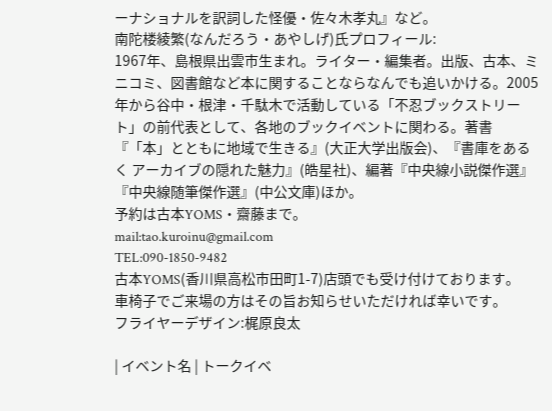ーナショナルを訳詞した怪優・佐々木孝丸』など。
南陀楼綾繁(なんだろう・あやしげ)氏プロフィール:
1967年、島根県出雲市生まれ。ライター・編集者。出版、古本、ミニコミ、図書館など本に関することならなんでも追いかける。2005年から谷中・根津・千駄木で活動している「不忍ブックストリート」の前代表として、各地のブックイベントに関わる。著書『「本」とともに地域で生きる』(大正大学出版会)、『書庫をあるく アーカイブの隠れた魅力』(皓星社)、編著『中央線小説傑作選』『中央線随筆傑作選』(中公文庫)ほか。
予約は古本YOMS・齋藤まで。
mail:tao.kuroinu@gmail.com
TEL:090-1850-9482
古本YOMS(香川県高松市田町1-7)店頭でも受け付けております。
車椅子でご来場の方はその旨お知らせいただければ幸いです。
フライヤーデザイン:梶原良太

| イベント名 | トークイベ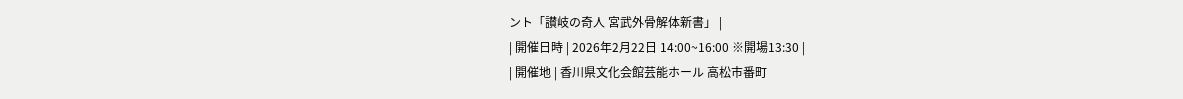ント「讃岐の奇人 宮武外骨解体新書」 |
| 開催日時 | 2026年2月22日 14:00~16:00 ※開場13:30 |
| 開催地 | 香川県文化会館芸能ホール 高松市番町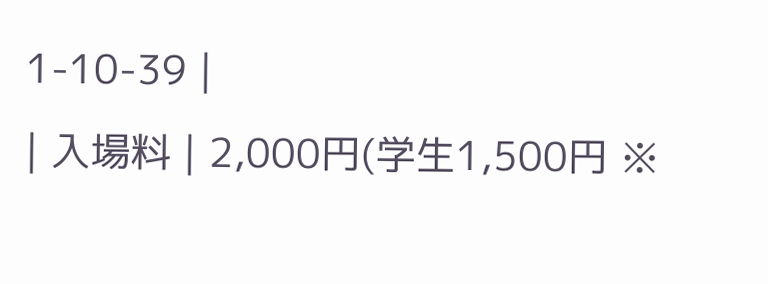1-10-39 |
| 入場料 | 2,000円(学生1,500円 ※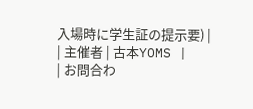入場時に学生証の提示要) |
| 主催者 | 古本YOMS |
| お問合わ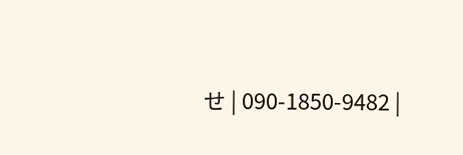せ | 090-1850-9482 |